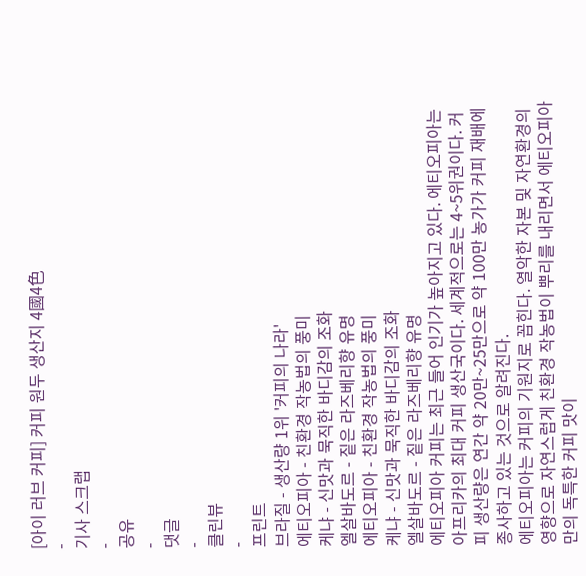[아이 러브 커피] 커피 원두 생산지 4國4色
-
기사 스크랩
-
공유
-
댓글
-
클린뷰
-
프린트
브라질 - 생산량 1위 '커피의 나라'
에티오피아 - 친환경 작농법의 풍미
케냐 - 신맛과 묵직한 바디감의 조화
엘살바도르 - 짙은 라즈베리향 유명
에티오피아 - 친환경 작농법의 풍미
케냐 - 신맛과 묵직한 바디감의 조화
엘살바도르 - 짙은 라즈베리향 유명
에티오피아 커피는 최근 들어 인기가 높아지고 있다. 에티오피아는 아프리카의 최대 커피 생산국이다. 세계적으로는 4~5위권이다. 커피 생산량은 연간 약 20만~25만으로 약 100만 농가가 커피 재배에 종사하고 있는 것으로 알려진다.
에티오피아는 커피의 기원지로 꼽힌다. 열악한 자본 및 자연환경의 영향으로 자연스럽게 친환경 작농법이 뿌리를 내리면서 에티오피아만의 독특한 커피 맛이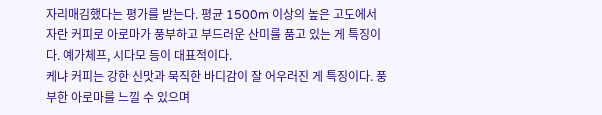자리매김했다는 평가를 받는다. 평균 1500m 이상의 높은 고도에서 자란 커피로 아로마가 풍부하고 부드러운 산미를 품고 있는 게 특징이다. 예가체프, 시다모 등이 대표적이다.
케냐 커피는 강한 신맛과 묵직한 바디감이 잘 어우러진 게 특징이다. 풍부한 아로마를 느낄 수 있으며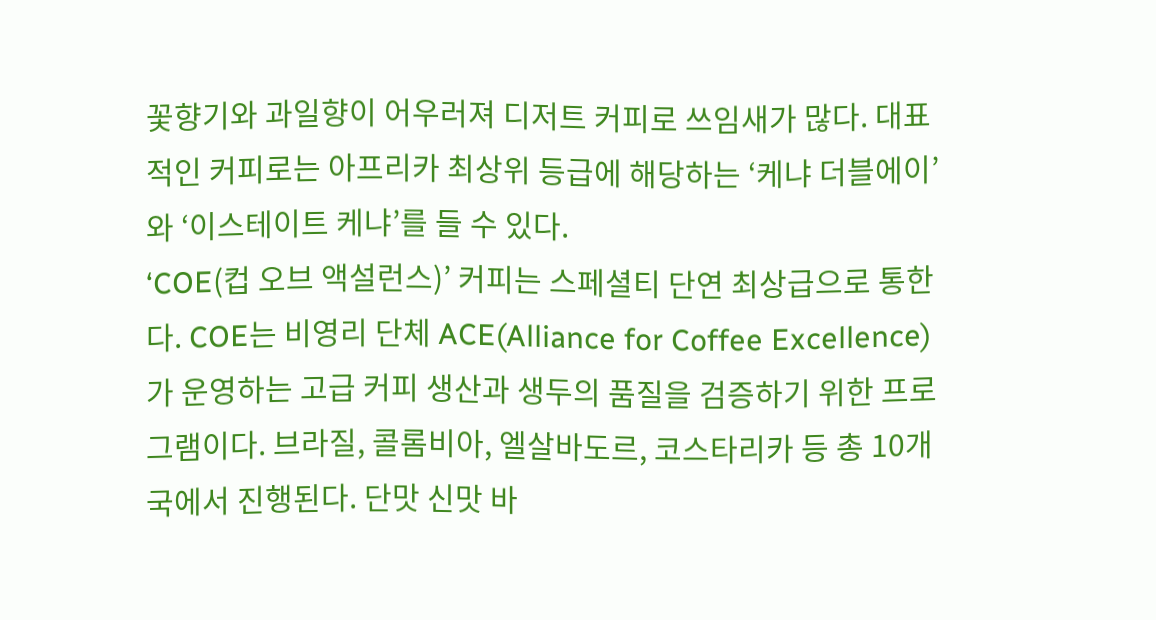꽃향기와 과일향이 어우러져 디저트 커피로 쓰임새가 많다. 대표적인 커피로는 아프리카 최상위 등급에 해당하는 ‘케냐 더블에이’와 ‘이스테이트 케냐’를 들 수 있다.
‘COE(컵 오브 액설런스)’ 커피는 스페셜티 단연 최상급으로 통한다. COE는 비영리 단체 ACE(Alliance for Coffee Excellence)가 운영하는 고급 커피 생산과 생두의 품질을 검증하기 위한 프로그램이다. 브라질, 콜롬비아, 엘살바도르, 코스타리카 등 총 10개국에서 진행된다. 단맛 신맛 바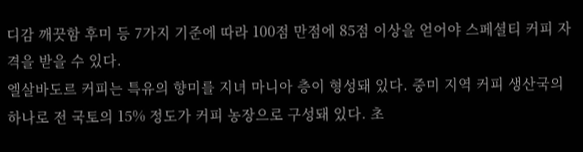디감 깨끗함 후미 등 7가지 기준에 따라 100점 만점에 85점 이상을 얻어야 스페셜티 커피 자격을 받을 수 있다.
엘살바도르 커피는 특유의 향미를 지녀 마니아 층이 형성돼 있다. 중미 지역 커피 생산국의 하나로 전 국토의 15% 정도가 커피 농장으로 구성돼 있다. 초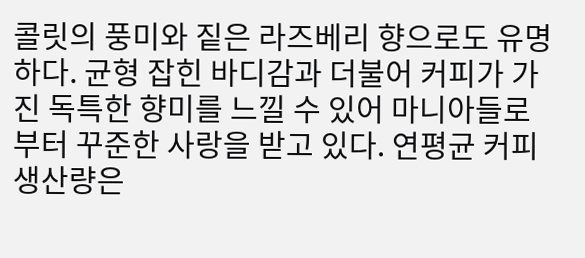콜릿의 풍미와 짙은 라즈베리 향으로도 유명하다. 균형 잡힌 바디감과 더불어 커피가 가진 독특한 향미를 느낄 수 있어 마니아들로부터 꾸준한 사랑을 받고 있다. 연평균 커피 생산량은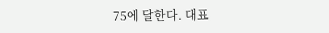75에 달한다. 대표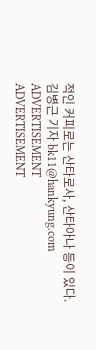적인 커피로는 산타로사, 산타아나 등이 있다.
김병근 기자 bk11@hankyung.com
ADVERTISEMENT
ADVERTISEMENT